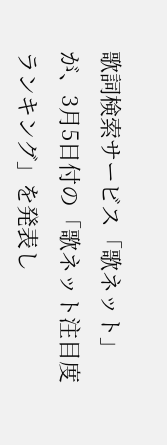歌詞検索サービス「歌ネット」が、3月5日付の「歌ネット注目度ランキング」を発表し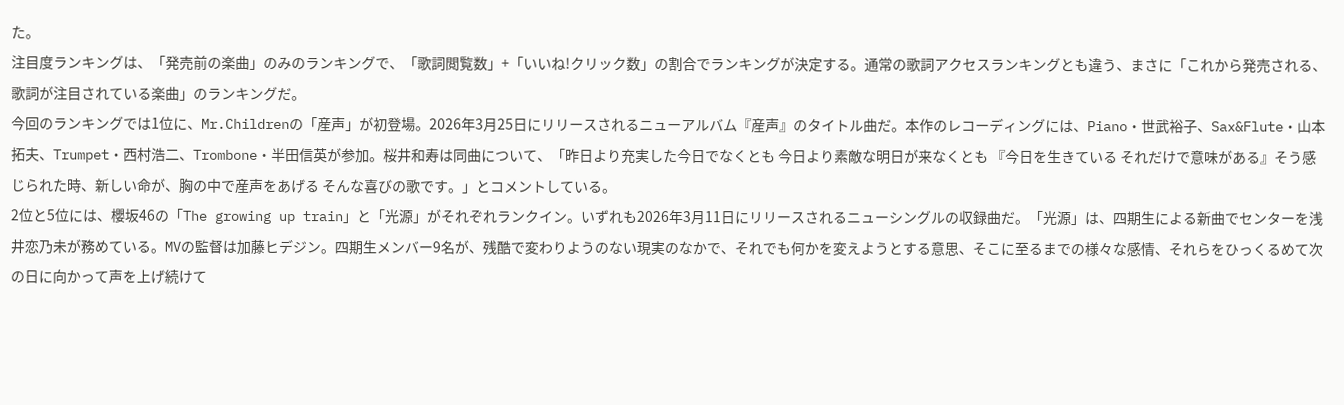た。
注目度ランキングは、「発売前の楽曲」のみのランキングで、「歌詞閲覧数」+「いいね!クリック数」の割合でランキングが決定する。通常の歌詞アクセスランキングとも違う、まさに「これから発売される、歌詞が注目されている楽曲」のランキングだ。
今回のランキングでは1位に、Mr.Childrenの「産声」が初登場。2026年3月25日にリリースされるニューアルバム『産声』のタイトル曲だ。本作のレコーディングには、Piano・世武裕子、Sax&Flute・山本拓夫、Trumpet・西村浩二、Trombone・半田信英が参加。桜井和寿は同曲について、「昨日より充実した今日でなくとも 今日より素敵な明日が来なくとも 『今日を生きている それだけで意味がある』そう感じられた時、新しい命が、胸の中で産声をあげる そんな喜びの歌です。」とコメントしている。
2位と5位には、櫻坂46の「The growing up train」と「光源」がそれぞれランクイン。いずれも2026年3月11日にリリースされるニューシングルの収録曲だ。「光源」は、四期生による新曲でセンターを浅井恋乃未が務めている。MVの監督は加藤ヒデジン。四期生メンバー9名が、残酷で変わりようのない現実のなかで、それでも何かを変えようとする意思、そこに至るまでの様々な感情、それらをひっくるめて次の日に向かって声を上げ続けて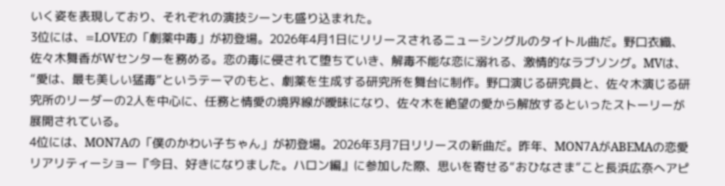いく姿を表現しており、それぞれの演技シーンも盛り込まれた。
3位には、=LOVEの「劇薬中毒」が初登場。2026年4月1日にリリースされるニューシングルのタイトル曲だ。野口衣織、佐々木舞香がWセンターを務める。恋の毒に侵されて堕ちていき、解毒不能な恋に溺れる、激情的なラブソング。MVは、“愛は、最も美しい猛毒”というテーマのもと、劇薬を生成する研究所を舞台に制作。野口演じる研究員と、佐々木演じる研究所のリーダーの2人を中心に、任務と情愛の境界線が曖昧になり、佐々木を絶望の愛から解放するといったストーリーが展開されている。
4位には、MON7Aの「僕のかわい子ちゃん」が初登場。2026年3月7日リリースの新曲だ。昨年、MON7AがABEMAの恋愛リアリティーショー『今日、好きになりました。ハロン編』に参加した際、思いを寄せる“おひなさま”こと長浜広奈へアピ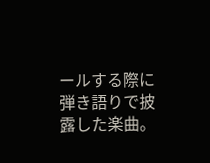ールする際に弾き語りで披露した楽曲。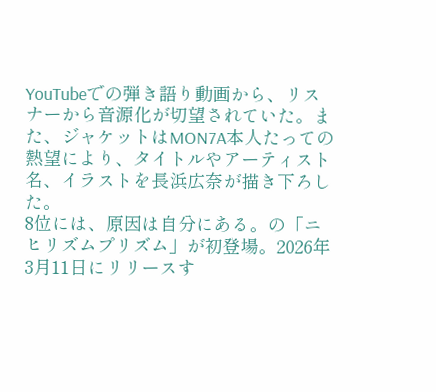YouTubeでの弾き語り動画から、リスナーから音源化が切望されていた。また、ジャケットはMON7A本人たっての熱望により、タイトルやアーティスト名、イラストを長浜広奈が描き下ろした。
8位には、原因は自分にある。の「ニヒリズムプリズム」が初登場。2026年3月11日にリリースす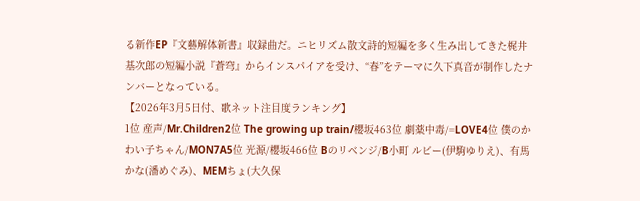る新作EP『文藝解体新書』収録曲だ。ニヒリズム散文詩的短編を多く生み出してきた梶井基次郎の短編小説『蒼穹』からインスパイアを受け、“春”をテーマに久下真音が制作したナンバーとなっている。
【2026年3月5日付、歌ネット注目度ランキング】
1位 産声/Mr.Children2位 The growing up train/櫻坂463位 劇薬中毒/=LOVE4位 僕のかわい子ちゃん/MON7A5位 光源/櫻坂466位 Bのリベンジ/B小町 ルビー(伊駒ゆりえ)、有馬かな(潘めぐみ)、MEMちょ(大久保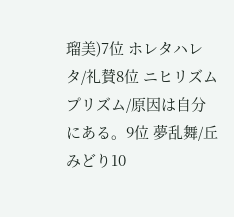瑠美)7位 ホレタハレタ/礼賛8位 ニヒリズムプリズム/原因は自分にある。9位 夢乱舞/丘みどり10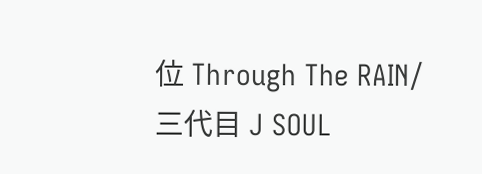位 Through The RAIN/三代目 J SOUL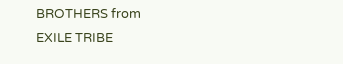BROTHERS from EXILE TRIBE